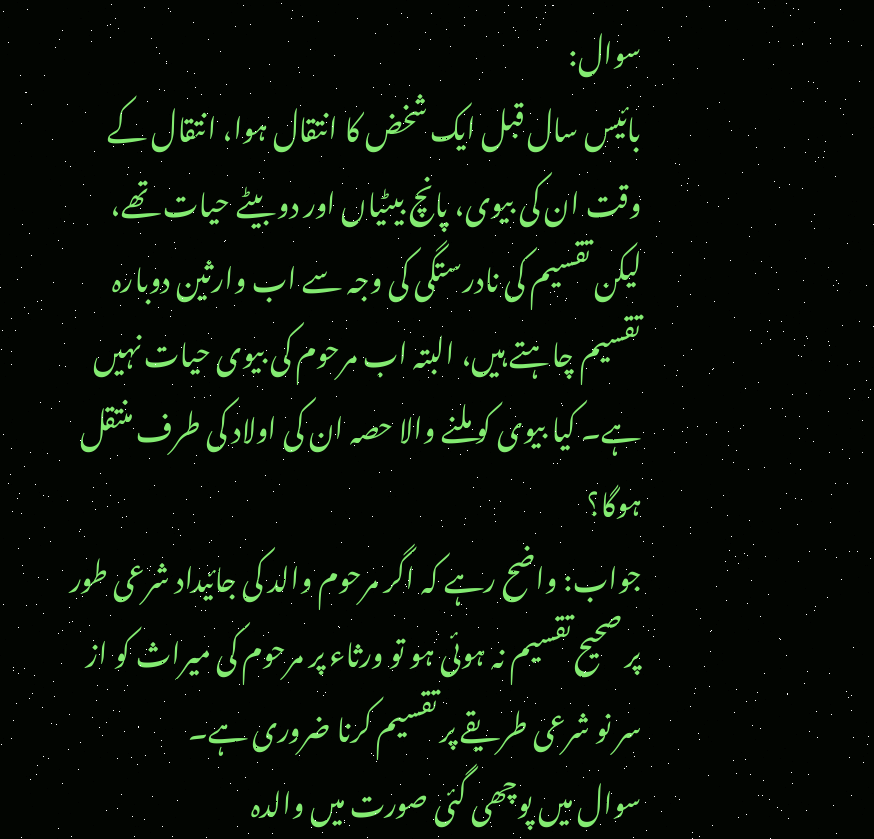سوال:
بائیس سال قبل ایک شخض کا انتقال ہوا، انتقال کے وقت ان کی بیوی، پانچ بیٹیاں اور دو بیٹے حیات تھے، لیکن تقسیم کی نادرستگی کی وجہ سے اب وارثین دوبارہ تقسیم چاہتے ہیں، البتہ اب مرحوم کی بیوی حیات نہیں ہے۔ کیا بیوی کو ملنے والا حصہ ان کی اولاد کی طرف منتقل ہوگا؟
جواب: واضح رہے کہ اگر مرحوم والد کی جائیداد شرعی طور پر صحیح تقسیم نہ ہوئی ہو تو ورثاء پر مرحوم کی میراث کو از سر نو شرعی طریقے پر تقسیم کرنا ضروری ہے۔
سوال میں پوچھی گئی صورت میں والدہ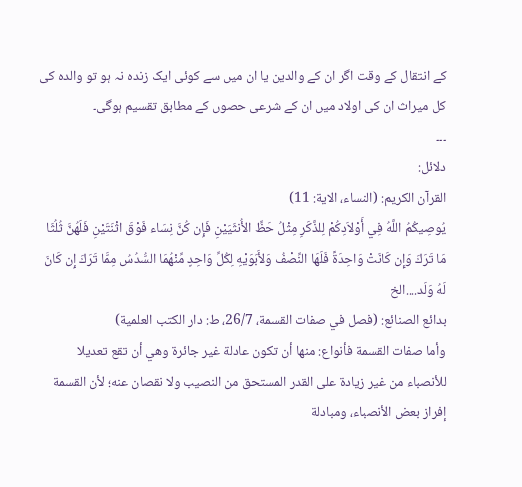کے انتقال کے وقت اگر ان کے والدین یا ان میں سے کوئی ایک زندہ نہ ہو تو والدہ کی کل میراث ان کی اولاد میں ان کے شرعی حصوں کے مطابق تقسیم ہوگی۔
۔۔۔
دلائل:
القرآن الکریم: (النساء، الایة: 11)
يُوصِيكُمُ اللَّهُ فِي أَوْلاَدِكُمْ لِلذَّكَرِ مِثْلُ حَظِّ الأُنثَيَيْنِ فَإِن كُنَّ نِسَاء فَوْقَ اثْنَتَيْنِ فَلَهُنَّ ثُلُثَا مَا تَرَكَ وَإِن كَانَتْ وَاحِدَةً فَلَهَا النِّصْفُ وَلأَبَوَيْهِ لِكُلِّ وَاحِدٍ مِّنْهُمَا السُّدُسُ مِمَّا تَرَكَ إِن كَانَ لَهُ وَلَد....الخ
بدائع الصنائع: (فصل في صفات القسمة، 26/7، ط: دار الكتب العلمية)
وأما صفات القسمة فأنواع: منها أن تكون عادلة غير جائرة وهي أن تقع تعديلا للأنصباء من غير زيادة على القدر المستحق من النصيب ولا نقصان عنه؛ لأن القسمة إفراز بعض الأنصباء، ومبادلة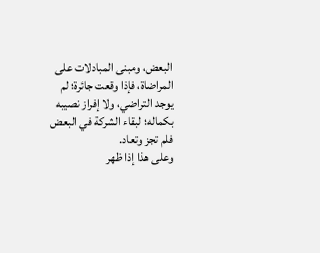البعض، ومبنى المبادلات على المراضاة، فإذا وقعت جائرة؛ لم يوجد التراضي، ولا إفراز نصيبه بكماله؛ لبقاء الشركة في البعض فلم تجز وتعاد.
وعلى هذا إذا ظهر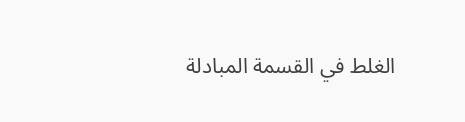الغلط في القسمة المبادلة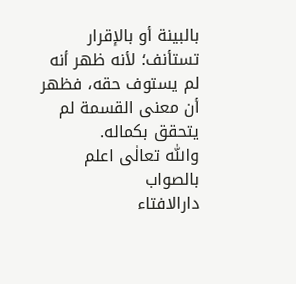بالبينة أو بالإقرار تستأنف؛ لأنه ظهر أنه لم يستوف حقه، فظهر أن معنى القسمة لم يتحقق بكماله.
واللّٰه تعالٰی اعلم بالصواب
دارالافتاء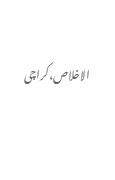الاخلاص،کراچی